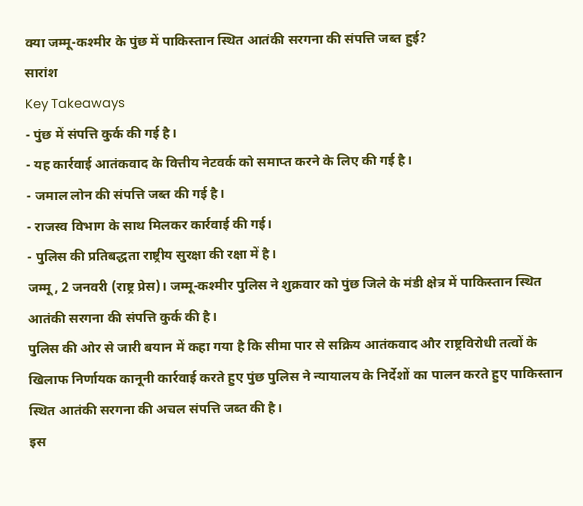क्या जम्मू-कश्मीर के पुंछ में पाकिस्तान स्थित आतंकी सरगना की संपत्ति जब्त हुई?
सारांश
Key Takeaways
- पुंछ में संपत्ति कुर्क की गई है।
- यह कार्रवाई आतंकवाद के वित्तीय नेटवर्क को समाप्त करने के लिए की गई है।
- जमाल लोन की संपत्ति जब्त की गई है।
- राजस्व विभाग के साथ मिलकर कार्रवाई की गई।
- पुलिस की प्रतिबद्धता राष्ट्रीय सुरक्षा की रक्षा में है।
जम्मू, 2 जनवरी (राष्ट्र प्रेस)। जम्मू-कश्मीर पुलिस ने शुक्रवार को पुंछ जिले के मंडी क्षेत्र में पाकिस्तान स्थित आतंकी सरगना की संपत्ति कुर्क की है।
पुलिस की ओर से जारी बयान में कहा गया है कि सीमा पार से सक्रिय आतंकवाद और राष्ट्रविरोधी तत्वों के खिलाफ निर्णायक कानूनी कार्रवाई करते हुए पुंछ पुलिस ने न्यायालय के निर्देशों का पालन करते हुए पाकिस्तान स्थित आतंकी सरगना की अचल संपत्ति जब्त की है।
इस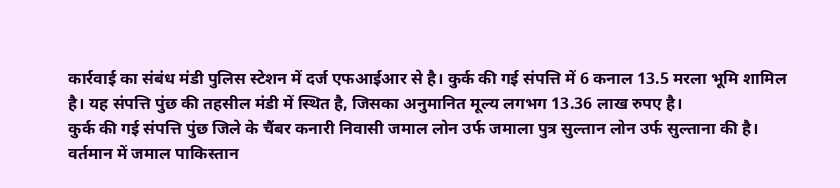कार्रवाई का संबंध मंडी पुलिस स्टेशन में दर्ज एफआईआर से है। कुर्क की गई संपत्ति में 6 कनाल 13.5 मरला भूमि शामिल है। यह संपत्ति पुंछ की तहसील मंडी में स्थित है, जिसका अनुमानित मूल्य लगभग 13.36 लाख रुपए है।
कुर्क की गई संपत्ति पुंछ जिले के चैंबर कनारी निवासी जमाल लोन उर्फ जमाला पुत्र सुल्तान लोन उर्फ सुल्ताना की है। वर्तमान में जमाल पाकिस्तान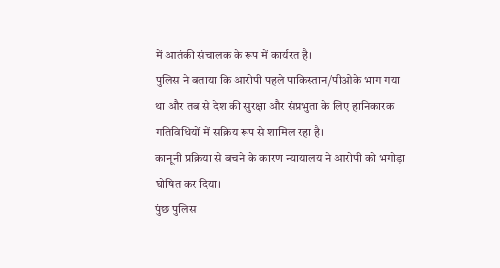में आतंकी संचालक के रूप में कार्यरत है।
पुलिस ने बताया कि आरोपी पहले पाकिस्तान/पीओके भाग गया था और तब से देश की सुरक्षा और संप्रभुता के लिए हानिकारक गतिविधियों में सक्रिय रूप से शामिल रहा है।
कानूनी प्रक्रिया से बचने के कारण न्यायालय ने आरोपी को भगोड़ा घोषित कर दिया।
पुंछ पुलिस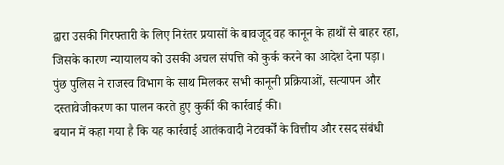द्वारा उसकी गिरफ्तारी के लिए निरंतर प्रयासों के बावजूद वह कानून के हाथों से बाहर रहा, जिसके कारण न्यायालय को उसकी अचल संपत्ति को कुर्क करने का आदेश देना पड़ा।
पुंछ पुलिस ने राजस्व विभाग के साथ मिलकर सभी कानूनी प्रक्रियाओं, सत्यापन और दस्तावेजीकरण का पालन करते हुए कुर्की की कार्रवाई की।
बयान में कहा गया है कि यह कार्रवाई आतंकवादी नेटवर्कों के वित्तीय और रसद संबंधी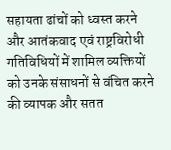सहायता ढांचों को ध्वस्त करने और आतंकवाद एवं राष्ट्रविरोधी गतिविधियों में शामिल व्यक्तियों को उनके संसाधनों से वंचित करने की व्यापक और सतत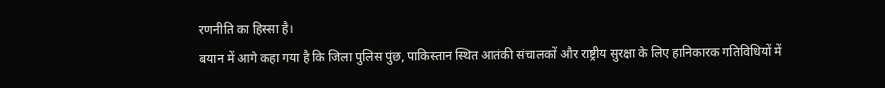रणनीति का हिस्सा है।
बयान में आगे कहा गया है कि जिला पुलिस पुंछ, पाकिस्तान स्थित आतंकी संचालकों और राष्ट्रीय सुरक्षा के लिए हानिकारक गतिविधियों में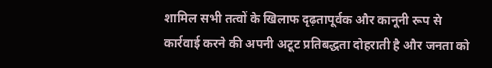शामिल सभी तत्वों के खिलाफ दृढ़तापूर्वक और कानूनी रूप से कार्रवाई करने की अपनी अटूट प्रतिबद्धता दोहराती है और जनता को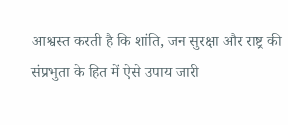आश्वस्त करती है कि शांति, जन सुरक्षा और राष्ट्र की संप्रभुता के हित में ऐसे उपाय जारी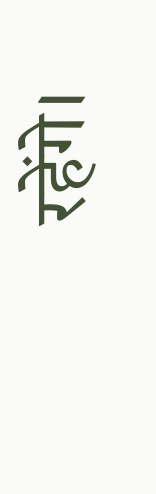रहेंगे।